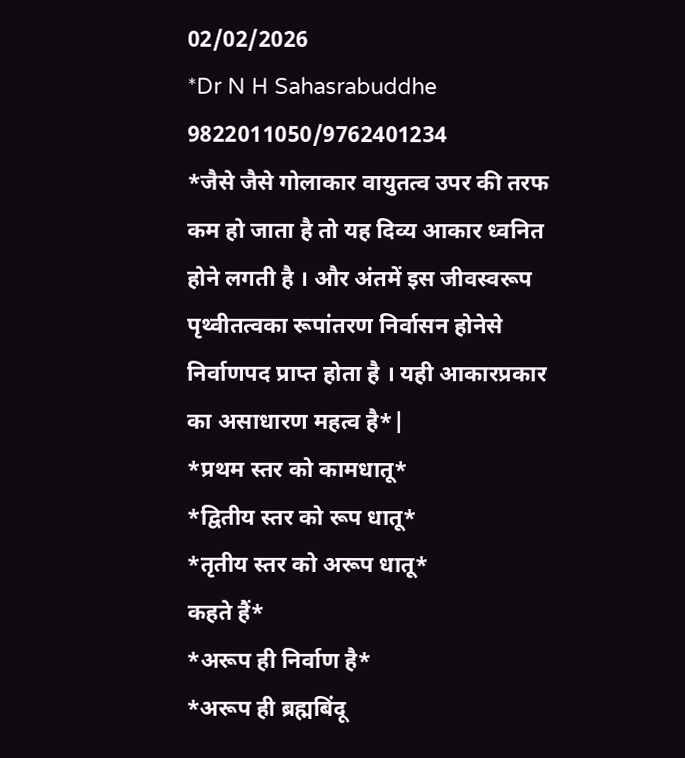02/02/2026
*Dr N H Sahasrabuddhe 9822011050/9762401234
*जैसे जैसे गोलाकार वायुतत्व उपर की तरफ कम हो जाता है तो यह दिव्य आकार ध्वनित होने लगती है । और अंतमें इस जीवस्वरूप पृथ्वीतत्वका रूपांतरण निर्वासन होनेसे निर्वाणपद प्राप्त होता है । यही आकारप्रकार का असाधारण महत्व है*|
*प्रथम स्तर को कामधातू*
*द्वितीय स्तर को रूप धातू*
*तृतीय स्तर को अरूप धातू*
कहते हैं*
*अरूप ही निर्वाण है*
*अरूप ही ब्रह्मबिंदू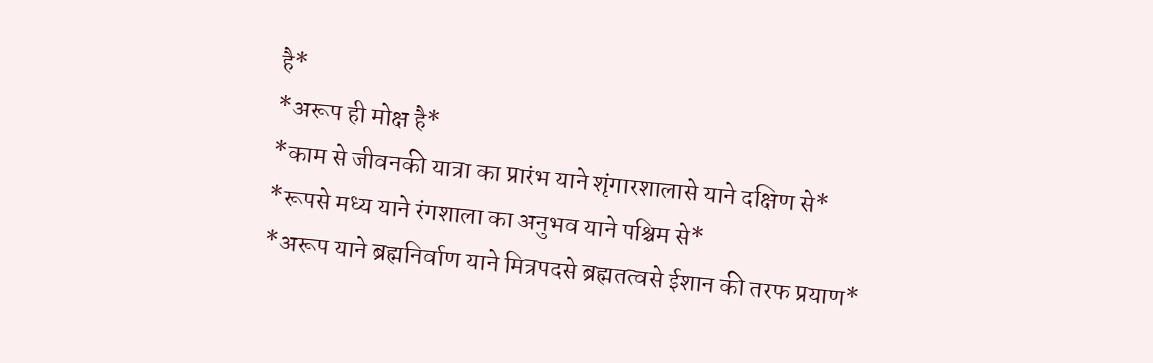है*
*अरूप ही मोक्ष है*
*काम से जीवनकी यात्रा का प्रारंभ याने शृंगारशालासे याने दक्षिण से*
*रूपसे मध्य याने रंगशाला का अनुभव याने पश्चिम से*
*अरूप याने ब्रह्मनिर्वाण याने मित्रपदसे ब्रह्मतत्वसे ईशान की तरफ प्रयाण*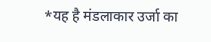*यह है मंडलाकार उर्जा का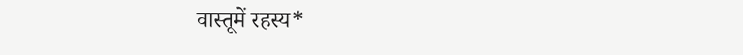वास्तूमें रहस्य*